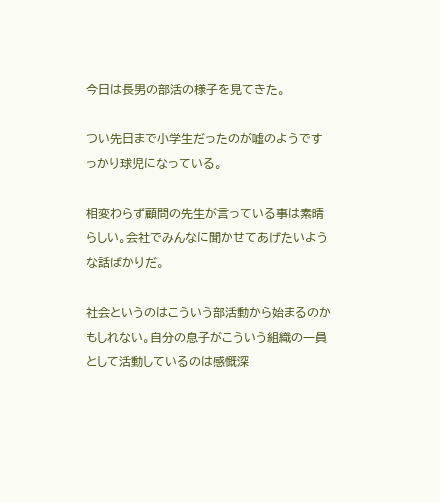今日は長男の部活の様子を見てきた。

つい先日まで小学生だったのが嘘のようですっかり球児になっている。

相変わらず顧問の先生が言っている事は素晴らしい。会社でみんなに聞かせてあげたいような話ばかりだ。

社会というのはこういう部活動から始まるのかもしれない。自分の息子がこういう組織の一員として活動しているのは感慨深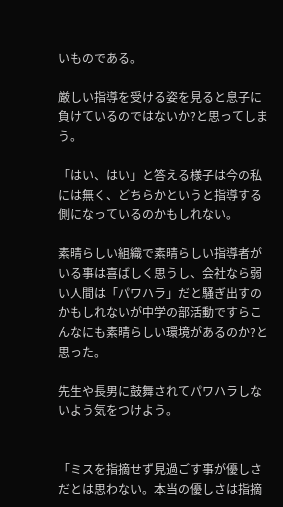いものである。

厳しい指導を受ける姿を見ると息子に負けているのではないか?と思ってしまう。

「はい、はい」と答える様子は今の私には無く、どちらかというと指導する側になっているのかもしれない。

素晴らしい組織で素晴らしい指導者がいる事は喜ばしく思うし、会社なら弱い人間は「パワハラ」だと騒ぎ出すのかもしれないが中学の部活動ですらこんなにも素晴らしい環境があるのか?と思った。

先生や長男に鼓舞されてパワハラしないよう気をつけよう。


「ミスを指摘せず見過ごす事が優しさだとは思わない。本当の優しさは指摘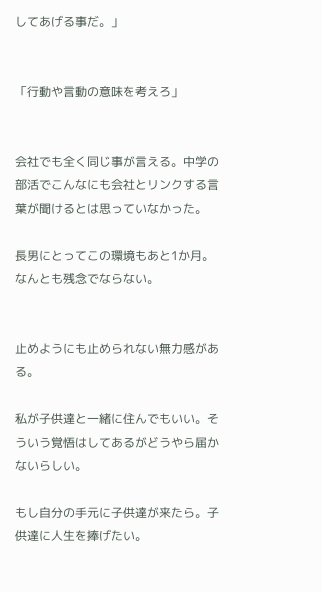してあげる事だ。」


「行動や言動の意味を考えろ」


会社でも全く同じ事が言える。中学の部活でこんなにも会社とリンクする言葉が聞けるとは思っていなかった。

長男にとってこの環境もあと1か月。なんとも残念でならない。


止めようにも止められない無力感がある。

私が子供達と一緒に住んでもいい。そういう覚悟はしてあるがどうやら届かないらしい。

もし自分の手元に子供達が来たら。子供達に人生を捧げたい。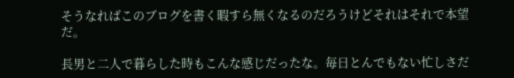そうなればこのブログを書く暇すら無くなるのだろうけどそれはそれで本望だ。

長男と二人で暮らした時もこんな感じだったな。毎日とんでもない忙しさだ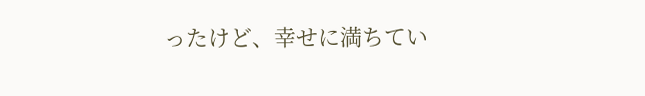ったけど、幸せに満ちてい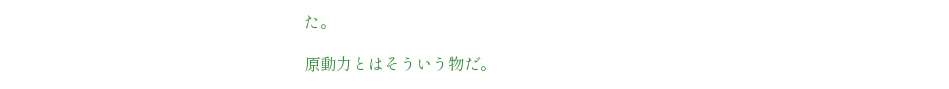た。

原動力とはそういう物だ。